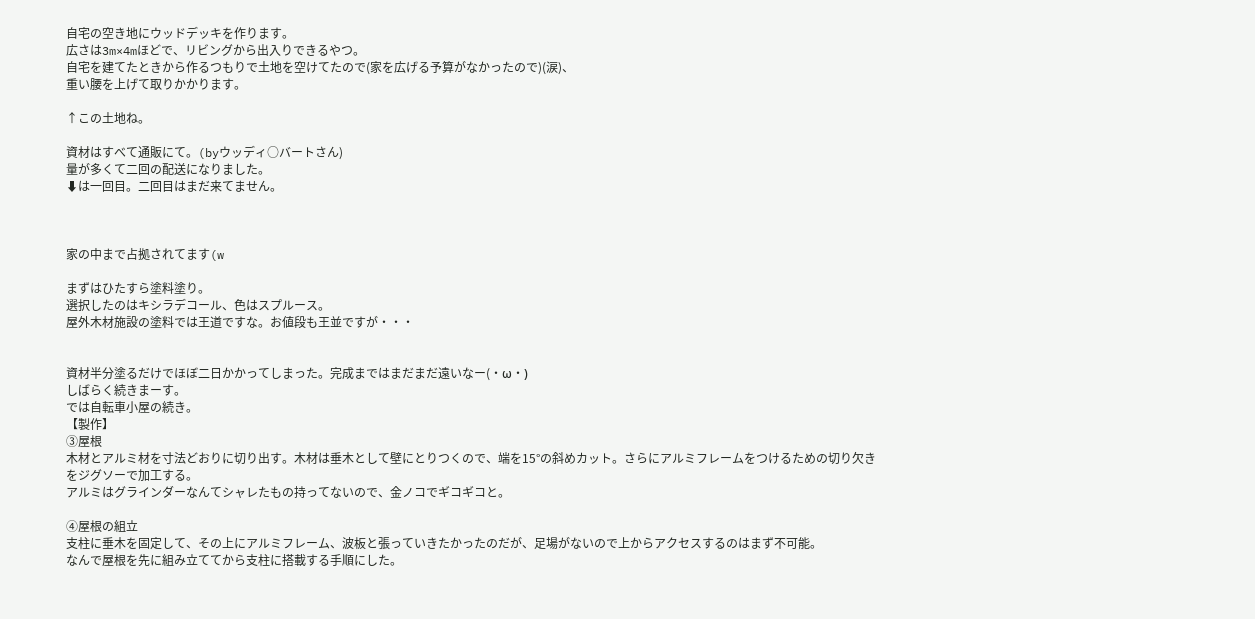自宅の空き地にウッドデッキを作ります。
広さは3m×4mほどで、リビングから出入りできるやつ。
自宅を建てたときから作るつもりで土地を空けてたので(家を広げる予算がなかったので)(涙)、
重い腰を上げて取りかかります。

↑この土地ね。

資材はすべて通販にて。(byウッディ○バートさん)
量が多くて二回の配送になりました。
⬇は一回目。二回目はまだ来てません。



家の中まで占拠されてます(w

まずはひたすら塗料塗り。
選択したのはキシラデコール、色はスプルース。
屋外木材施設の塗料では王道ですな。お値段も王並ですが・・・


資材半分塗るだけでほぼ二日かかってしまった。完成まではまだまだ遠いなー(・ω・)
しばらく続きまーす。
では自転車小屋の続き。
【製作】
③屋根
木材とアルミ材を寸法どおりに切り出す。木材は垂木として壁にとりつくので、端を15°の斜めカット。さらにアルミフレームをつけるための切り欠きをジグソーで加工する。
アルミはグラインダーなんてシャレたもの持ってないので、金ノコでギコギコと。

④屋根の組立
支柱に垂木を固定して、その上にアルミフレーム、波板と張っていきたかったのだが、足場がないので上からアクセスするのはまず不可能。
なんで屋根を先に組み立ててから支柱に搭載する手順にした。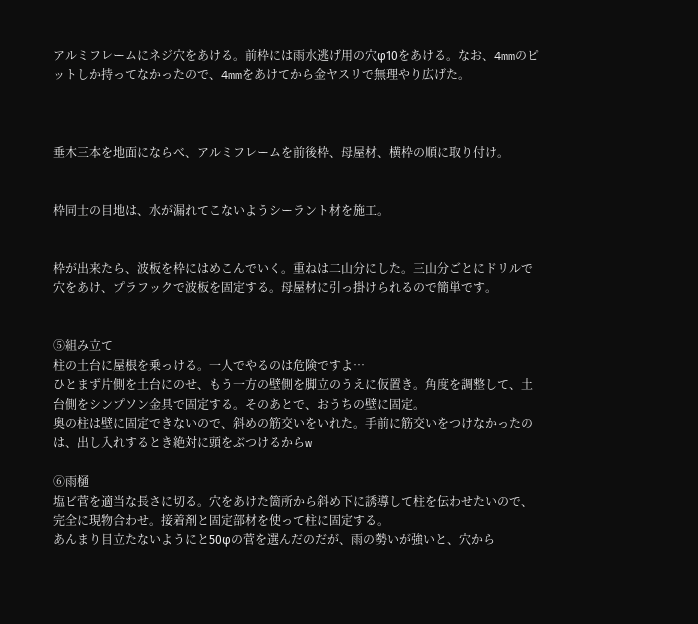アルミフレームにネジ穴をあける。前枠には雨水逃げ用の穴φ10をあける。なお、4mmのピットしか持ってなかったので、4mmをあけてから金ヤスリで無理やり広げた。



垂木三本を地面にならべ、アルミフレームを前後枠、母屋材、横枠の順に取り付け。


枠同士の目地は、水が漏れてこないようシーラント材を施工。


枠が出来たら、波板を枠にはめこんでいく。重ねは二山分にした。三山分ごとにドリルで穴をあけ、プラフックで波板を固定する。母屋材に引っ掛けられるので簡単です。


⑤組み立て
柱の土台に屋根を乗っける。一人でやるのは危険ですよ…
ひとまず片側を土台にのせ、もう一方の壁側を脚立のうえに仮置き。角度を調整して、土台側をシンプソン金具で固定する。そのあとで、おうちの壁に固定。
奥の柱は壁に固定できないので、斜めの筋交いをいれた。手前に筋交いをつけなかったのは、出し入れするとき絶対に頭をぶつけるからw

⑥雨樋
塩ビ菅を適当な長さに切る。穴をあけた箇所から斜め下に誘導して柱を伝わせたいので、完全に現物合わせ。接着剤と固定部材を使って柱に固定する。
あんまり目立たないようにと50φの菅を選んだのだが、雨の勢いが強いと、穴から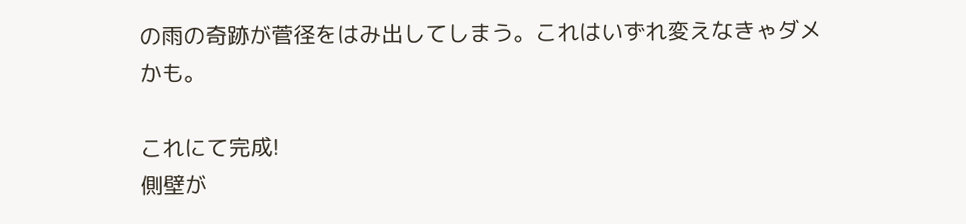の雨の奇跡が菅径をはみ出してしまう。これはいずれ変えなきゃダメかも。

これにて完成!
側壁が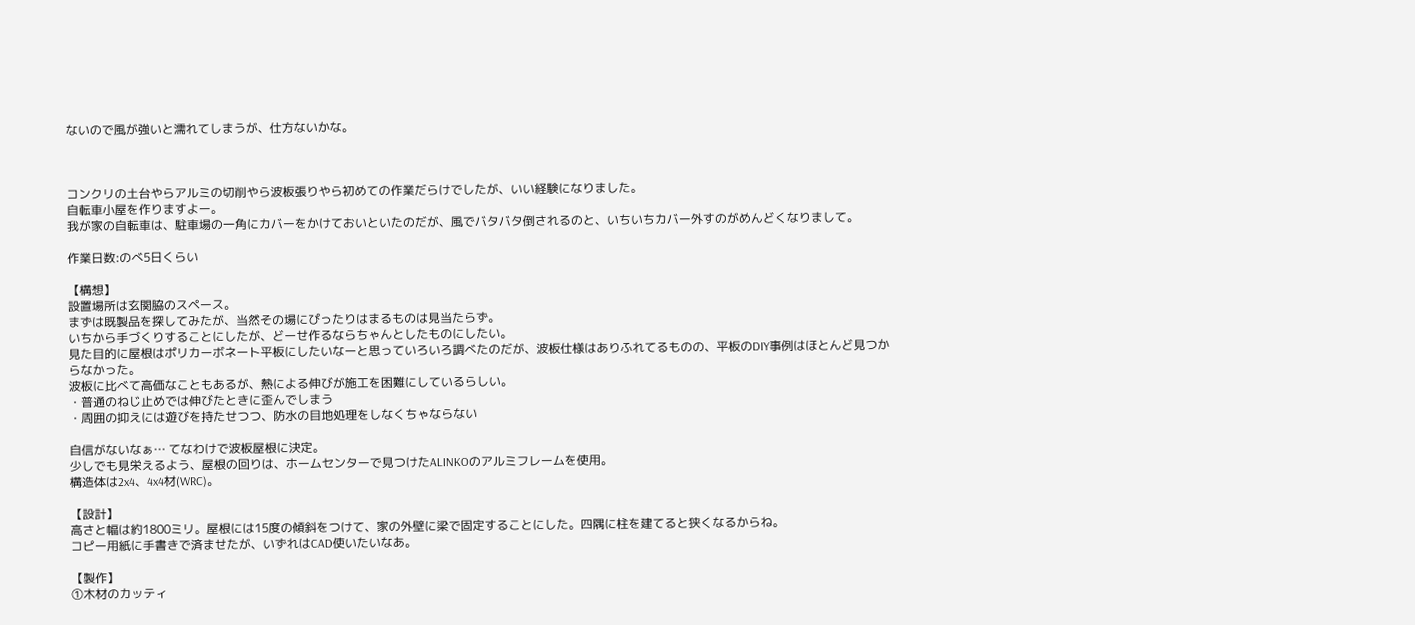ないので風が強いと濡れてしまうが、仕方ないかな。



コンクリの土台やらアルミの切削やら波板張りやら初めての作業だらけでしたが、いい経験になりました。
自転車小屋を作りますよー。
我が家の自転車は、駐車場の一角にカバーをかけておいといたのだが、風でバタバタ倒されるのと、いちいちカバー外すのがめんどくなりまして。

作業日数:のべ5日くらい

【構想】
設置場所は玄関脇のスペース。
まずは既製品を探してみたが、当然その場にぴったりはまるものは見当たらず。
いちから手づくりすることにしたが、どーせ作るならちゃんとしたものにしたい。
見た目的に屋根はポリカーボネート平板にしたいなーと思っていろいろ調べたのだが、波板仕様はありふれてるものの、平板のDIY事例はほとんど見つからなかった。
波板に比べて高価なこともあるが、熱による伸びが施工を困難にしているらしい。
・普通のねじ止めでは伸びたときに歪んでしまう
・周囲の抑えには遊びを持たせつつ、防水の目地処理をしなくちゃならない

自信がないなぁ… てなわけで波板屋根に決定。
少しでも見栄えるよう、屋根の回りは、ホームセンターで見つけたALINKOのアルミフレームを使用。
構造体は2x4、4x4材(WRC)。

【設計】
高さと幅は約1800ミリ。屋根には15度の傾斜をつけて、家の外壁に梁で固定することにした。四隅に柱を建てると狭くなるからね。
コピー用紙に手書きで済ませたが、いずれはCAD使いたいなあ。

【製作】
①木材のカッティ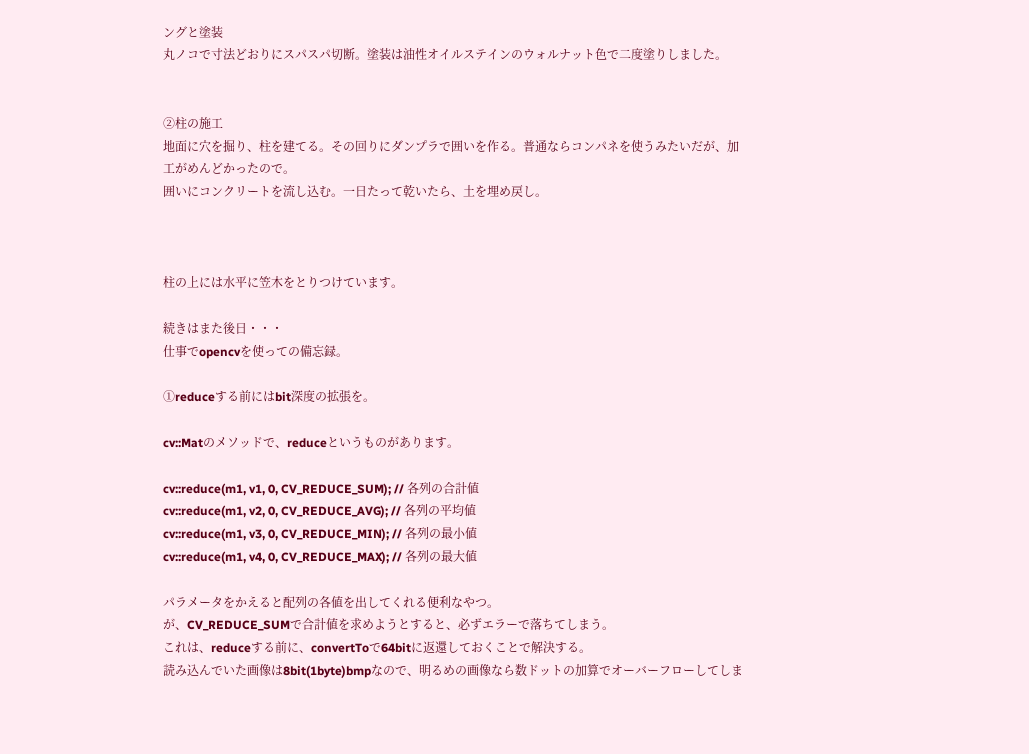ングと塗装
丸ノコで寸法どおりにスパスパ切断。塗装は油性オイルステインのウォルナット色で二度塗りしました。


②柱の施工
地面に穴を掘り、柱を建てる。その回りにダンプラで囲いを作る。普通ならコンパネを使うみたいだが、加工がめんどかったので。
囲いにコンクリートを流し込む。一日たって乾いたら、土を埋め戻し。



柱の上には水平に笠木をとりつけています。

続きはまた後日・・・
仕事でopencvを使っての備忘録。

①reduceする前にはbit深度の拡張を。

cv::Matのメソッドで、reduceというものがあります。

cv::reduce(m1, v1, 0, CV_REDUCE_SUM); // 各列の合計値
cv::reduce(m1, v2, 0, CV_REDUCE_AVG); // 各列の平均値
cv::reduce(m1, v3, 0, CV_REDUCE_MIN); // 各列の最小値
cv::reduce(m1, v4, 0, CV_REDUCE_MAX); // 各列の最大値

パラメータをかえると配列の各値を出してくれる便利なやつ。
が、CV_REDUCE_SUMで合計値を求めようとすると、必ずエラーで落ちてしまう。
これは、reduceする前に、convertToで64bitに返還しておくことで解決する。
読み込んでいた画像は8bit(1byte)bmpなので、明るめの画像なら数ドットの加算でオーバーフローしてしま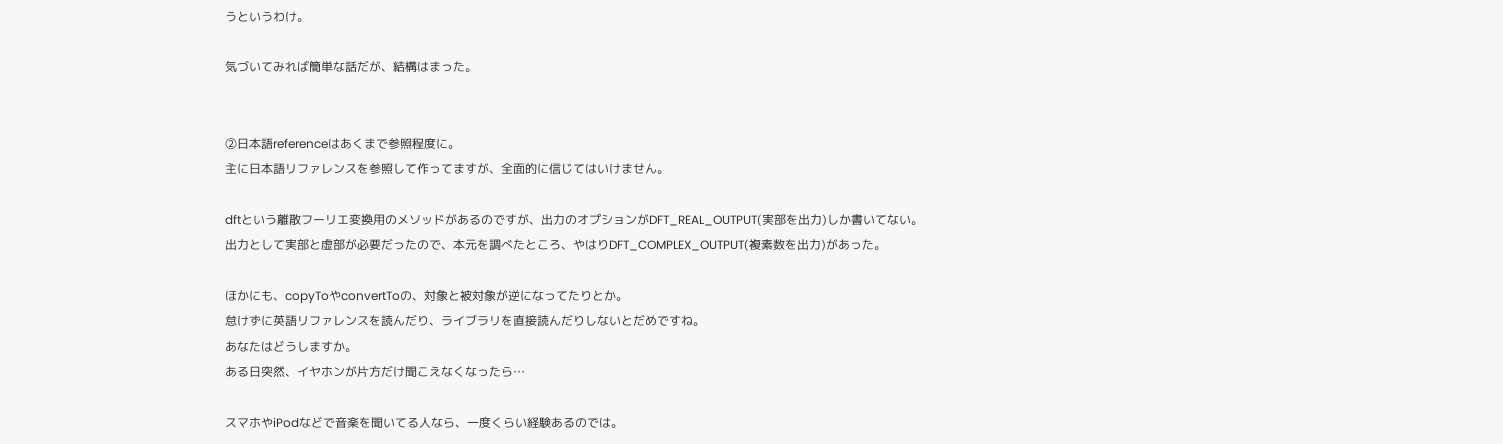うというわけ。

気づいてみれば簡単な話だが、結構はまった。


②日本語referenceはあくまで参照程度に。
主に日本語リファレンスを参照して作ってますが、全面的に信じてはいけません。

dftという離散フーリエ変換用のメソッドがあるのですが、出力のオプションがDFT_REAL_OUTPUT(実部を出力)しか書いてない。
出力として実部と虚部が必要だったので、本元を調べたところ、やはりDFT_COMPLEX_OUTPUT(複素数を出力)があった。

ほかにも、copyToやconvertToの、対象と被対象が逆になってたりとか。
怠けずに英語リファレンスを読んだり、ライブラリを直接読んだりしないとだめですね。
あなたはどうしますか。
ある日突然、イヤホンが片方だけ聞こえなくなったら…

スマホやiPodなどで音楽を聞いてる人なら、一度くらい経験あるのでは。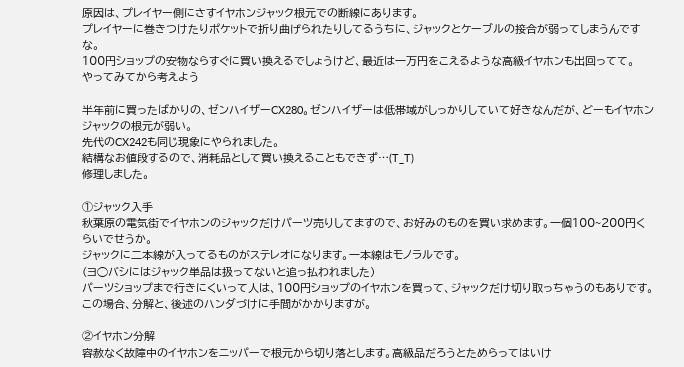原因は、プレイヤー側にさすイヤホンジャック根元での断線にあります。
プレイヤーに巻きつけたりポケットで折り曲げられたりしてるうちに、ジャックとケーブルの接合が弱ってしまうんですな。
100円ショップの安物ならすぐに買い換えるでしょうけど、最近は一万円をこえるような高級イヤホンも出回ってて。
やってみてから考えよう

半年前に買ったばかりの、ゼンハイザーCX280。ゼンハイザーは低帯域がしっかりしていて好きなんだが、どーもイヤホンジャックの根元が弱い。
先代のCX242も同じ現象にやられました。
結構なお値段するので、消耗品として買い換えることもできず…(T_T)
修理しました。

①ジャック入手
秋葉原の電気街でイヤホンのジャックだけパーツ売りしてますので、お好みのものを買い求めます。一個100~200円くらいでせうか。
ジャックに二本線が入ってるものがステレオになります。一本線はモノラルです。
(ヨ◯バシにはジャック単品は扱ってないと追っ払われました)
パーツショップまで行きにくいって人は、100円ショップのイヤホンを買って、ジャックだけ切り取っちゃうのもありです。この場合、分解と、後述のハンダづけに手間がかかりますが。

②イヤホン分解
容赦なく故障中のイヤホンをニッパーで根元から切り落とします。高級品だろうとためらってはいけ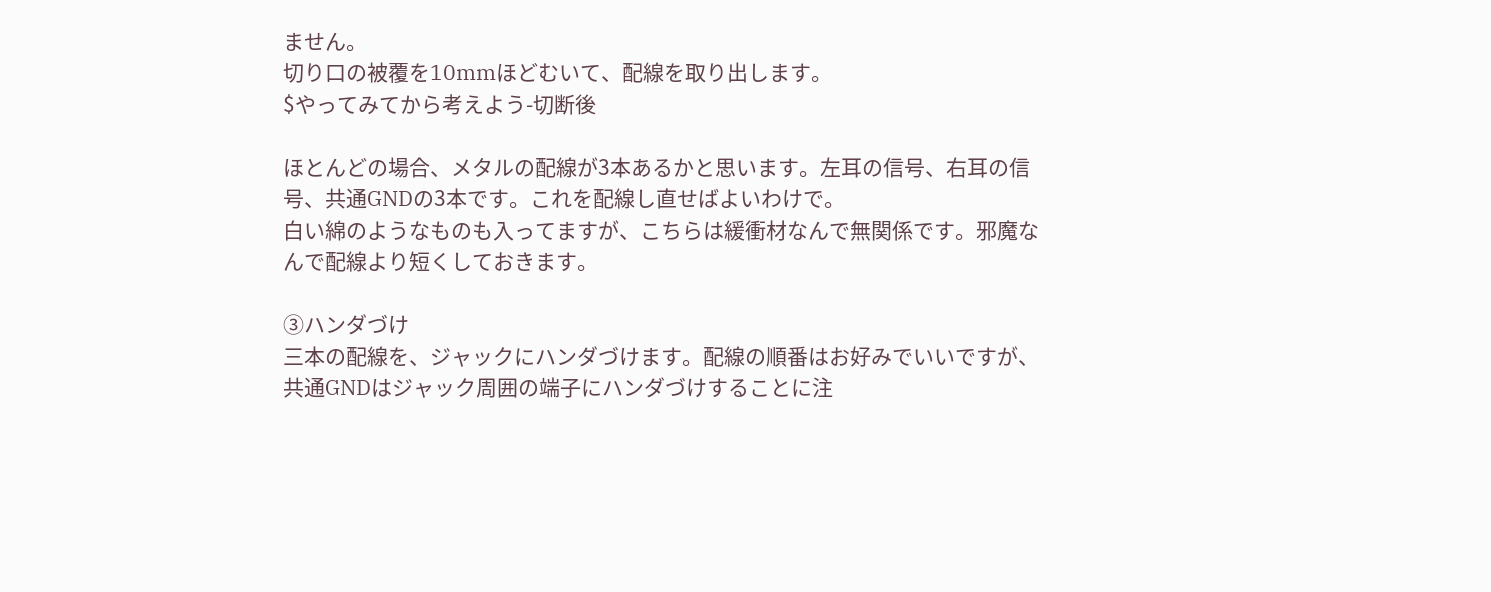ません。
切り口の被覆を10mmほどむいて、配線を取り出します。
$やってみてから考えよう-切断後

ほとんどの場合、メタルの配線が3本あるかと思います。左耳の信号、右耳の信号、共通GNDの3本です。これを配線し直せばよいわけで。
白い綿のようなものも入ってますが、こちらは緩衝材なんで無関係です。邪魔なんで配線より短くしておきます。

③ハンダづけ
三本の配線を、ジャックにハンダづけます。配線の順番はお好みでいいですが、共通GNDはジャック周囲の端子にハンダづけすることに注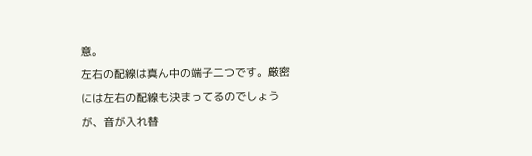意。
左右の配線は真ん中の端子二つです。厳密には左右の配線も決まってるのでしょうが、音が入れ替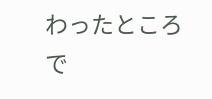わったところで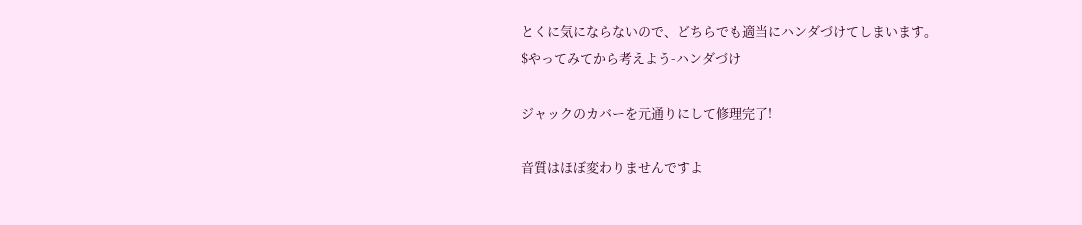とくに気にならないので、どちらでも適当にハンダづけてしまいます。
$やってみてから考えよう-ハンダづけ

ジャックのカバーを元通りにして修理完了!

音質はほぼ変わりませんですよ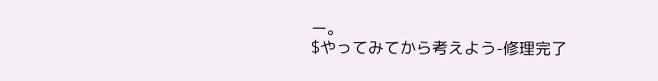ー。
$やってみてから考えよう-修理完了